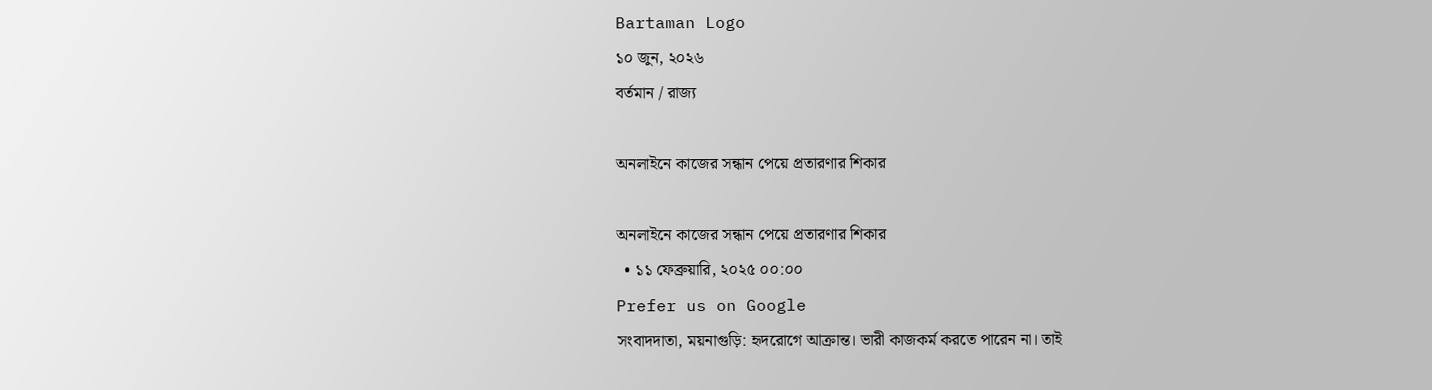Bartaman Logo
১০ জুন, ২০২৬
বর্তমান / রাজ্য

অনলাইনে কাজের সন্ধান পেয়ে প্রতারণার শিকার

অনলাইনে কাজের সন্ধান পেয়ে প্রতারণার শিকার
  • ১১ ফেব্রুয়ারি, ২০২৫ ০০:০০
Prefer us on Google
সংবাদদাতা, ময়নাগুড়ি: হৃদরোগে আক্রান্ত। ভারী কাজকর্ম করতে পারেন না। তাই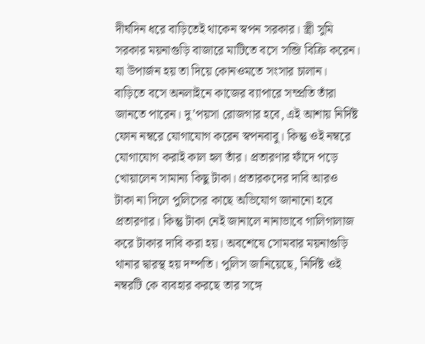দীর্ঘদিন ধরে বাড়িতেই থাকেন স্বপন সরকার। স্ত্রী সুমি সরকার ময়নাগুড়ি বাজারে মাটিতে বসে সব্জি বিক্রি করেন। যা উপার্জন হয় তা দিয়ে কোনওমতে সংসার চালান। বাড়িতে বসে অনলাইনে কাজের ব্যাপারে সম্প্রতি তাঁরা জানতে পারেন। দু’পয়সা রোজগার হবে, এই আশায় নির্দিষ্ট ফোন নম্বরে যোগাযোগ করেন স্বপনবাবু। কিন্তু ওই নম্বরে যোগাযোগ করাই কাল হল তাঁর। প্রতারণার ফাঁদে পড়ে খোয়ালেন সামান্য কিছু টাকা। প্রতারকদের দাবি আরও টাকা না দিলে পুলিসের কাছে অভিযোগ জানানো হবে প্রতারণার। কিন্তু টাকা নেই জানালে নানাভাবে গালিগালাজ করে টাকার দাবি করা হয়। অবশেষে সোমবার ময়নাগুড়ি থানার দ্বারস্থ হয় দম্পতি। পুলিস জানিয়েছে, নির্দিষ্ট ওই নম্বরটি কে ব্যবহার করছে তার সঙ্গে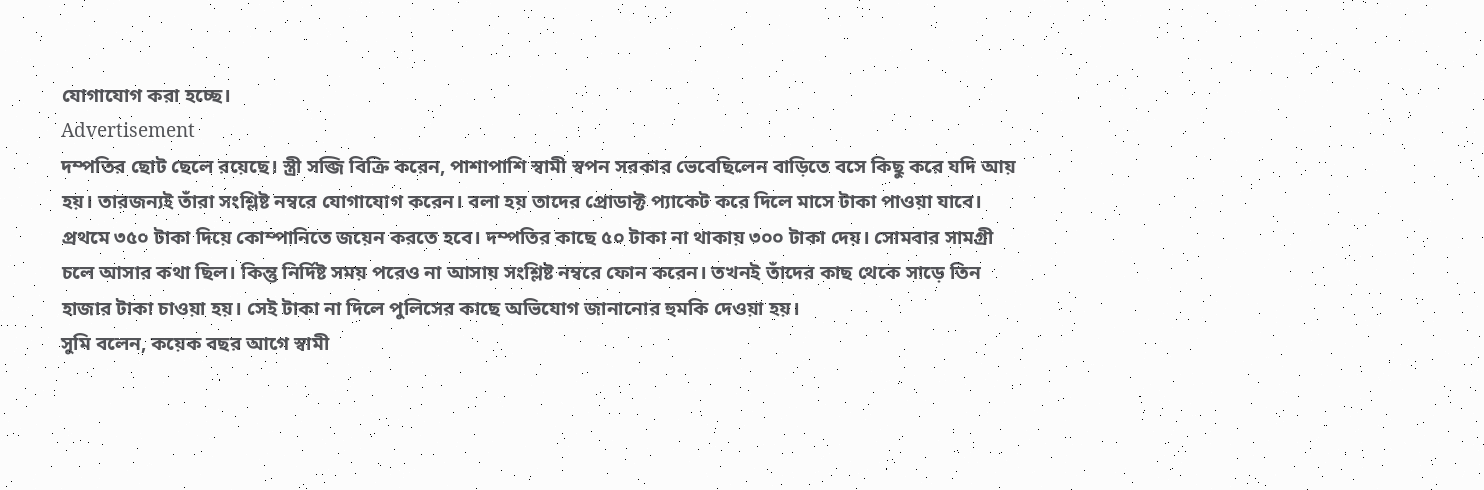যোগাযোগ করা হচ্ছে।
Advertisement
দম্পতির ছোট ছেলে রয়েছে। স্ত্রী সব্জি বিক্রি করেন, পাশাপাশি স্বামী স্বপন সরকার ভেবেছিলেন বাড়িতে বসে কিছু করে যদি আয় হয়। তারজন্যই তাঁরা সংশ্লিষ্ট নম্বরে যোগাযোগ করেন। বলা হয় তাদের প্রোডাক্ট প্যাকেট করে দিলে মাসে টাকা পাওয়া যাবে। প্রথমে ৩৫০ টাকা দিয়ে কোম্পানিতে জয়েন করতে হবে। দম্পতির কাছে ৫০ টাকা না থাকায় ৩০০ টাকা দেয়। সোমবার সামগ্রী চলে আসার কথা ছিল। কিন্তু নির্দিষ্ট সময় পরেও না আসায় সংশ্লিষ্ট নম্বরে ফোন করেন। তখনই তাঁদের কাছ থেকে সাড়ে তিন হাজার টাকা চাওয়া হয়। সেই টাকা না দিলে পুলিসের কাছে অভিযোগ জানানোর হুমকি দেওয়া হয়।
সুমি বলেন, কয়েক বছর আগে স্বামী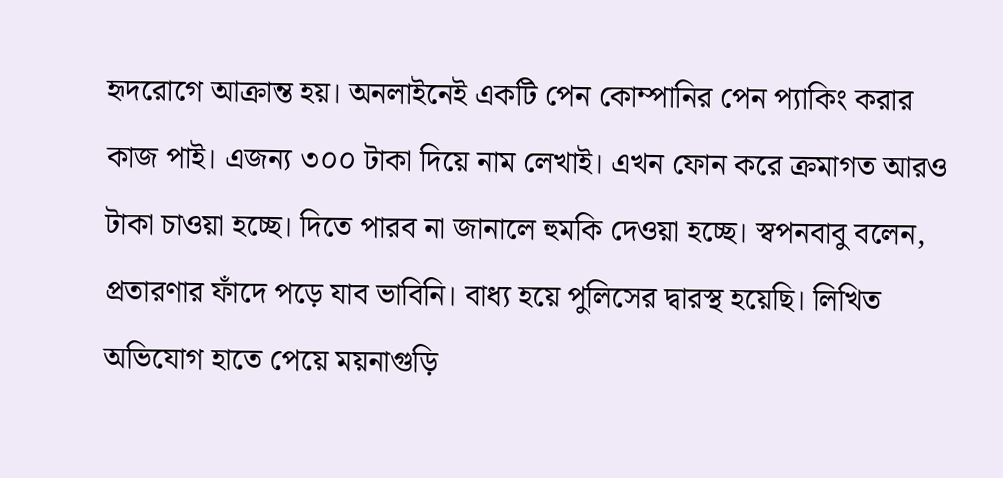হৃদরোগে আক্রান্ত হয়। অনলাইনেই একটি পেন কোম্পানির পেন প্যাকিং করার কাজ পাই। এজন্য ৩০০ টাকা দিয়ে নাম লেখাই। এখন ফোন করে ক্রমাগত আরও টাকা চাওয়া হচ্ছে। দিতে পারব না জানালে হুমকি দেওয়া হচ্ছে। স্বপনবাবু বলেন, প্রতারণার ফাঁদে পড়ে যাব ভাবিনি। বাধ্য হয়ে পুলিসের দ্বারস্থ হয়েছি। লিখিত অভিযোগ হাতে পেয়ে ময়নাগুড়ি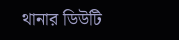থানার ডিউটি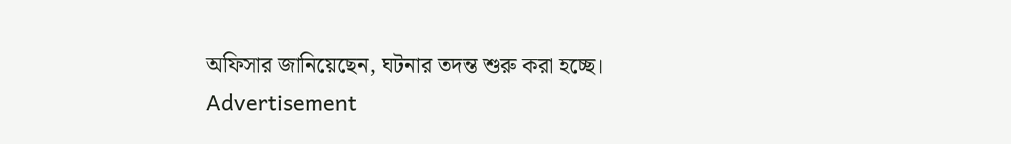অফিসার জানিয়েছেন, ঘটনার তদন্ত শুরু করা হচ্ছে।
Advertisement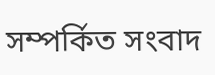সম্পর্কিত সংবাদ